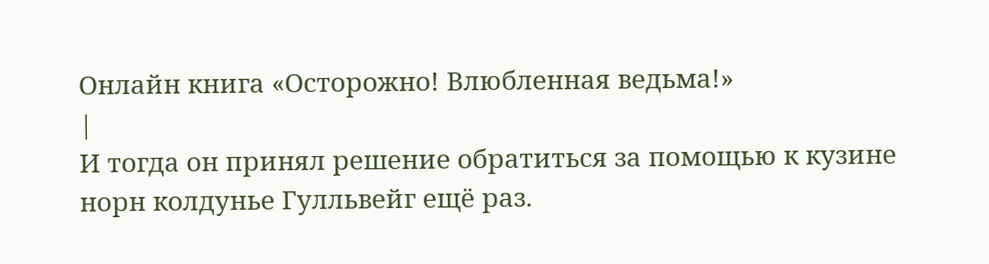Онлайн книга «Осторожно! Влюбленная ведьма!»
|
И тогда он принял решение обратиться за помощью к кузине норн колдунье Гулльвейг ещё раз.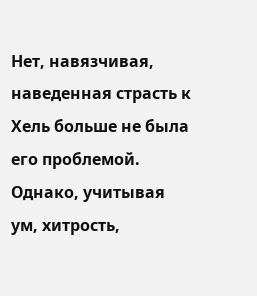Нет, навязчивая, наведенная страсть к Хель больше не была его проблемой. Однако, учитывая ум, хитрость,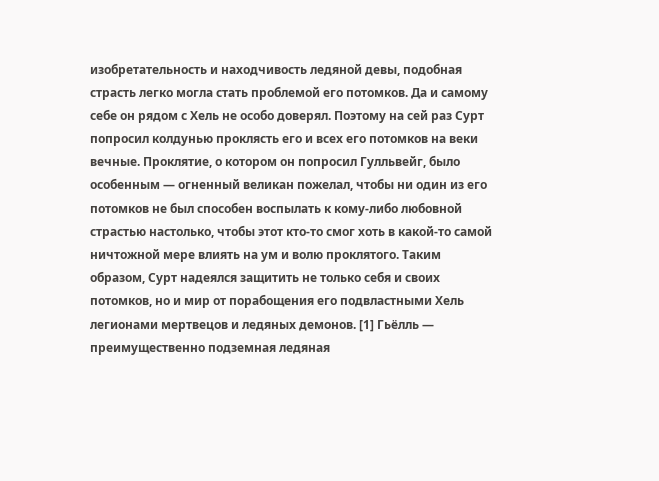изобретательность и находчивость ледяной девы, подобная страсть легко могла стать проблемой его потомков. Да и самому себе он рядом с Хель не особо доверял. Поэтому на сей раз Сурт попросил колдунью проклясть его и всех его потомков на веки вечные. Проклятие, о котором он попросил Гулльвейг, было особенным — огненный великан пожелал, чтобы ни один из его потомков не был способен воспылать к кому-либо любовной страстью настолько, чтобы этот кто-то смог хоть в какой-то самой ничтожной мере влиять на ум и волю проклятого. Таким образом, Сурт надеялся защитить не только себя и своих потомков, но и мир от порабощения его подвластными Хель легионами мертвецов и ледяных демонов. [1] Гьёлль — преимущественно подземная ледяная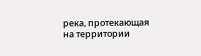река, протекающая на территории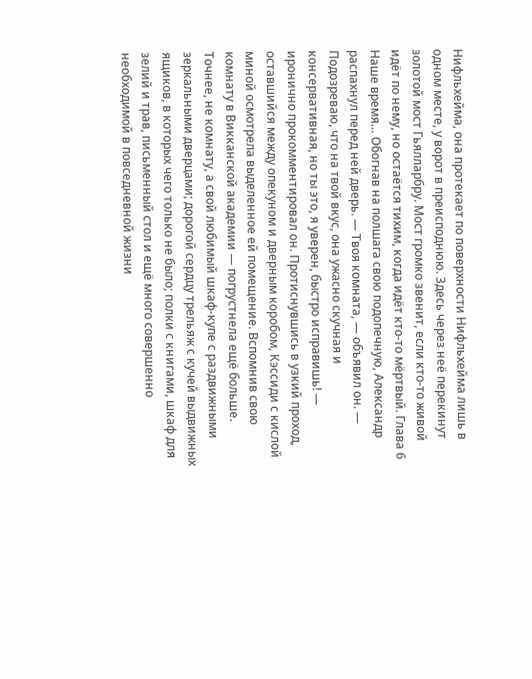Нифльхейма, она протекает по поверхности Нифльхейма лишь в одном месте, у ворот в преисподнюю. Здесь через неё перекинут золотой мост Гьялларбру. Мост громко звенит, если кто-то живой идёт по нему, но остаётся тихим, когда идёт кто-то мёртвый. Глава 6 Наше время… Обогнав на полшага свою подопечную, Александр распахнул перед ней дверь. — Твоя комната, — объявил он. — Подозреваю, что на твой вкус, она ужасно скучная и консервативная, но ты это, я уверен, быстро исправишь! — иронично прокомментировал он. Протиснувшись в узкий проход, оставшийся между опекуном и дверным коробом, Кэссиди с кислой миной осмотрела выделенное ей помещение. Вспомнив свою комнату в Викканской академии — погрустнела ещё больше. Точнее, не комнату, а свой любимый шкаф-купе с раздвижными зеркальными дверцами; дорогой сердцу трельяж с кучей выдвижных ящиков, в которых чего только не было; полки с книгами, шкаф для зелий и трав, письменный стол и ещё много совершенно необходимой в повседневной жизни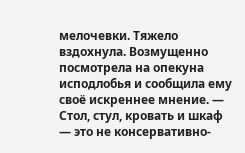мелочевки. Тяжело вздохнула. Возмущенно посмотрела на опекуна исподлобья и сообщила ему своё искреннее мнение. — Стол, стул, кровать и шкаф — это не консервативно-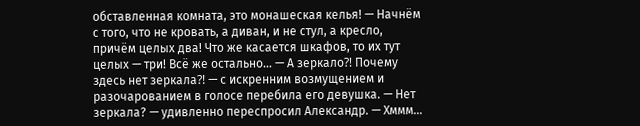обставленная комната, это монашеская келья! — Начнём с того, что не кровать, а диван, и не стул, а кресло, причём целых два! Что же касается шкафов, то их тут целых — три! Всё же остально… — А зеркало⁈ Почему здесь нет зеркала⁈ — с искренним возмущением и разочарованием в голосе перебила его девушка. — Нет зеркала? — удивленно переспросил Александр. — Хммм…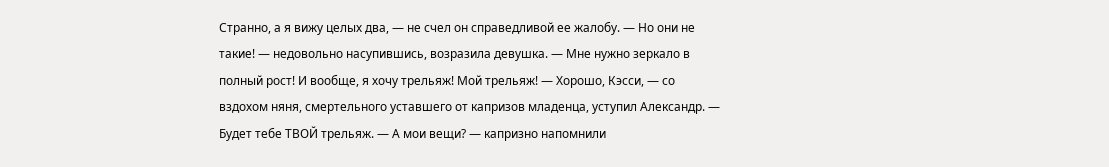Странно, а я вижу целых два, — не счел он справедливой ее жалобу. — Но они не такие! — недовольно насупившись, возразила девушка. — Мне нужно зеркало в полный рост! И вообще, я хочу трельяж! Мой трельяж! — Хорошо, Кэсси, — со вздохом няня, смертельного уставшего от капризов младенца, уступил Александр. — Будет тебе ТВОЙ трельяж. — А мои вещи? — капризно напомнили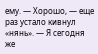ему. — Хорошо, — еще раз устало кивнул «нянь». — Я сегодня же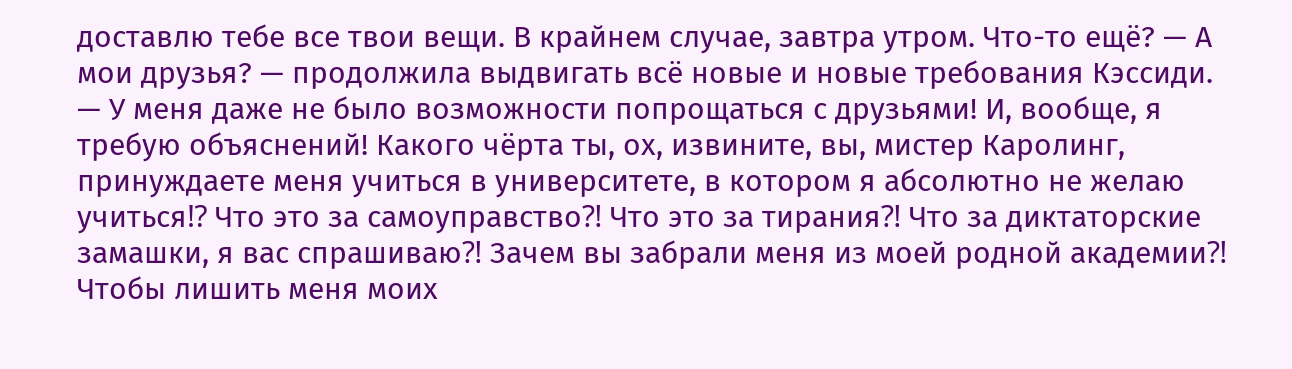доставлю тебе все твои вещи. В крайнем случае, завтра утром. Что-то ещё? — А мои друзья? — продолжила выдвигать всё новые и новые требования Кэссиди. — У меня даже не было возможности попрощаться с друзьями! И, вообще, я требую объяснений! Какого чёрта ты, ох, извините, вы, мистер Каролинг, принуждаете меня учиться в университете, в котором я абсолютно не желаю учиться⁉ Что это за самоуправство⁈ Что это за тирания⁈ Что за диктаторские замашки, я вас спрашиваю⁈ Зачем вы забрали меня из моей родной академии⁈ Чтобы лишить меня моих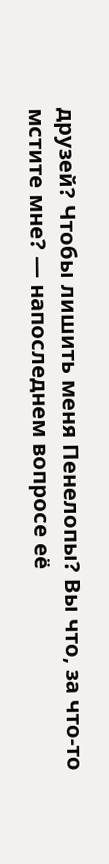друзей? Чтобы лишить меня Пенелопы? Вы что, за что-то мстите мне? — напоследнем вопросе её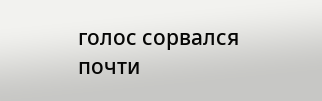голос сорвался почти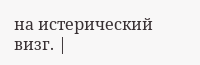на истерический визг. |